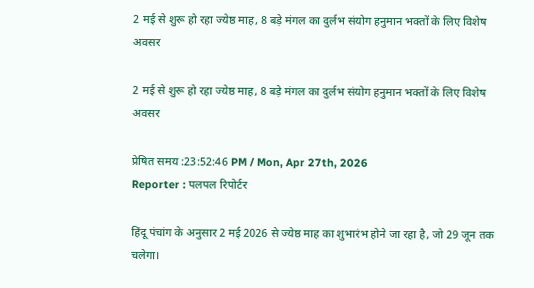2 मई से शुरू हो रहा ज्येष्ठ माह, 8 बड़े मंगल का दुर्लभ संयोग हनुमान भक्तों के लिए विशेष अवसर

2 मई से शुरू हो रहा ज्येष्ठ माह, 8 बड़े मंगल का दुर्लभ संयोग हनुमान भक्तों के लिए विशेष अवसर

प्रेषित समय :23:52:46 PM / Mon, Apr 27th, 2026
Reporter : पलपल रिपोर्टर

हिंदू पंचांग के अनुसार 2 मई 2026 से ज्येष्ठ माह का शुभारंभ होने जा रहा है, जो 29 जून तक चलेगा।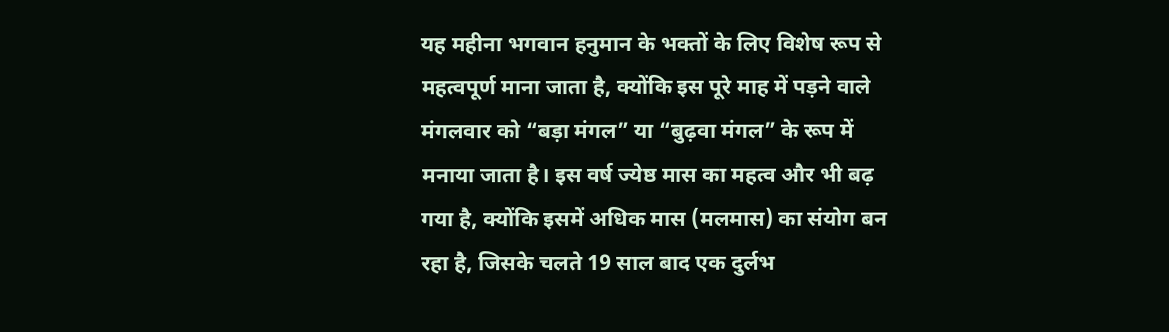यह महीना भगवान हनुमान के भक्तों के लिए विशेष रूप से महत्वपूर्ण माना जाता है, क्योंकि इस पूरे माह में पड़ने वाले मंगलवार को “बड़ा मंगल” या “बुढ़वा मंगल” के रूप में मनाया जाता है। इस वर्ष ज्येष्ठ मास का महत्व और भी बढ़ गया है, क्योंकि इसमें अधिक मास (मलमास) का संयोग बन रहा है, जिसके चलते 19 साल बाद एक दुर्लभ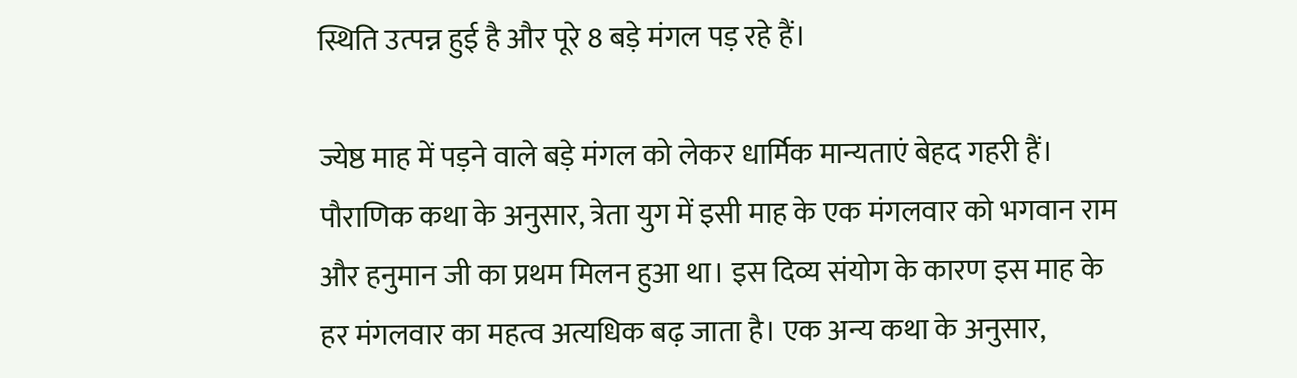स्थिति उत्पन्न हुई है और पूरे 8 बड़े मंगल पड़ रहे हैं।

ज्येष्ठ माह में पड़ने वाले बड़े मंगल को लेकर धार्मिक मान्यताएं बेहद गहरी हैं। पौराणिक कथा के अनुसार, त्रेता युग में इसी माह के एक मंगलवार को भगवान राम और हनुमान जी का प्रथम मिलन हुआ था। इस दिव्य संयोग के कारण इस माह के हर मंगलवार का महत्व अत्यधिक बढ़ जाता है। एक अन्य कथा के अनुसार,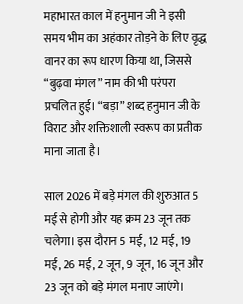महाभारत काल में हनुमान जी ने इसी समय भीम का अहंकार तोड़ने के लिए वृद्ध वानर का रूप धारण किया था, जिससे “बुढ़वा मंगल” नाम की भी परंपरा प्रचलित हुई। “बड़ा” शब्द हनुमान जी के विराट और शक्तिशाली स्वरूप का प्रतीक माना जाता है।

साल 2026 में बड़े मंगल की शुरुआत 5 मई से होगी और यह क्रम 23 जून तक चलेगा। इस दौरान 5 मई, 12 मई, 19 मई, 26 मई, 2 जून, 9 जून, 16 जून और 23 जून को बड़े मंगल मनाए जाएंगे।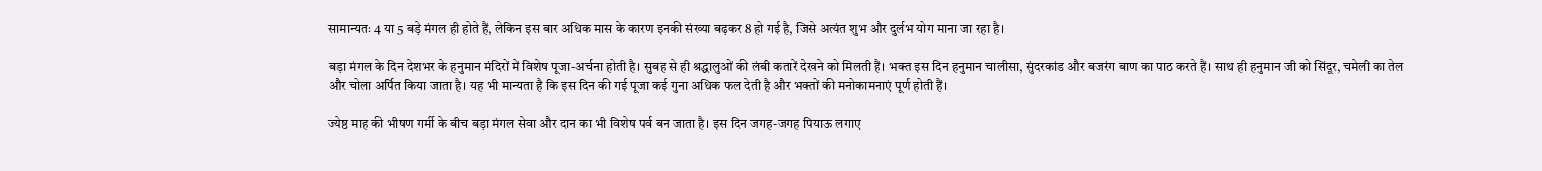सामान्यतः 4 या 5 बड़े मंगल ही होते हैं, लेकिन इस बार अधिक मास के कारण इनकी संख्या बढ़कर 8 हो गई है, जिसे अत्यंत शुभ और दुर्लभ योग माना जा रहा है।

बड़ा मंगल के दिन देशभर के हनुमान मंदिरों में विशेष पूजा-अर्चना होती है। सुबह से ही श्रद्धालुओं की लंबी कतारें देखने को मिलती हैं। भक्त इस दिन हनुमान चालीसा, सुंदरकांड और बजरंग बाण का पाठ करते हैं। साथ ही हनुमान जी को सिंदूर, चमेली का तेल और चोला अर्पित किया जाता है। यह भी मान्यता है कि इस दिन की गई पूजा कई गुना अधिक फल देती है और भक्तों की मनोकामनाएं पूर्ण होती हैं।

ज्येष्ठ माह की भीषण गर्मी के बीच बड़ा मंगल सेवा और दान का भी विशेष पर्व बन जाता है। इस दिन जगह-जगह पियाऊ लगाए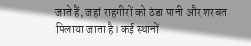जाते हैं, जहां राहगीरों को ठंडा पानी और शरबत पिलाया जाता है। कई स्थानों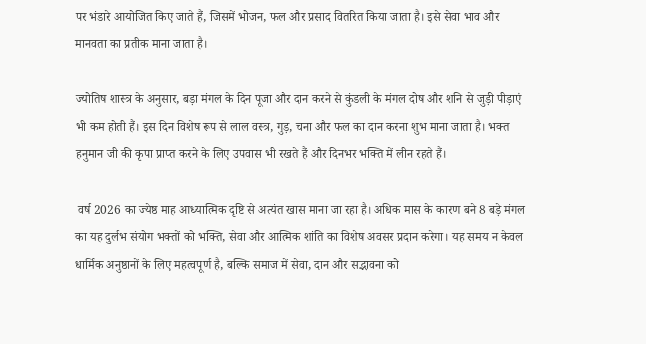पर भंडारे आयोजित किए जाते हैं, जिसमें भोजन, फल और प्रसाद वितरित किया जाता है। इसे सेवा भाव और मानवता का प्रतीक माना जाता है।

ज्योतिष शास्त्र के अनुसार, बड़ा मंगल के दिन पूजा और दान करने से कुंडली के मंगल दोष और शनि से जुड़ी पीड़ाएं भी कम होती हैं। इस दिन विशेष रूप से लाल वस्त्र, गुड़, चना और फल का दान करना शुभ माना जाता है। भक्त हनुमान जी की कृपा प्राप्त करने के लिए उपवास भी रखते हैं और दिनभर भक्ति में लीन रहते हैं।

 वर्ष 2026 का ज्येष्ठ माह आध्यात्मिक दृष्टि से अत्यंत खास माना जा रहा है। अधिक मास के कारण बने 8 बड़े मंगल का यह दुर्लभ संयोग भक्तों को भक्ति, सेवा और आत्मिक शांति का विशेष अवसर प्रदान करेगा। यह समय न केवल धार्मिक अनुष्ठानों के लिए महत्वपूर्ण है, बल्कि समाज में सेवा, दान और सद्भावना को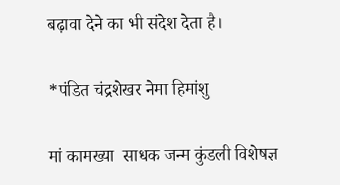बढ़ावा देने का भी संदेश देता है।

*पंडित चंद्रशेखर नेमा हिमांशु

मां कामख्या  साधक जन्म कुंडली विशेषज्ञ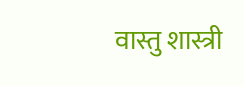वास्तु शास्त्री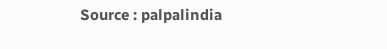Source : palpalindia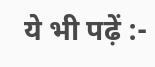ये भी पढ़ें :-